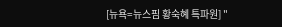[뉴욕=뉴스핌 황숙혜 특파원] "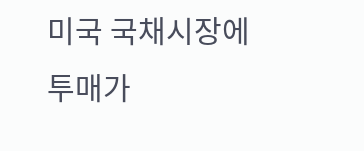미국 국채시장에 투매가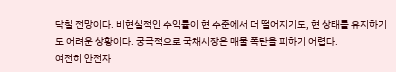닥칠 전망이다. 비현실적인 수익률이 현 수준에서 더 떨어지기도, 현 상태를 유지하기도 어려운 상황이다. 궁극적으로 국채시장은 매물 폭탄을 피하기 어렵다.
여전히 안전자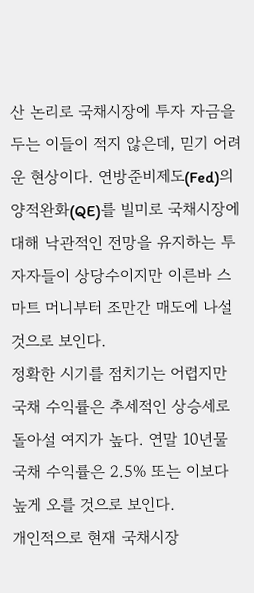산 논리로 국채시장에 투자 자금을 두는 이들이 적지 않은데, 믿기 어려운 현상이다. 연방준비제도(Fed)의 양적완화(QE)를 빌미로 국채시장에 대해 낙관적인 전망을 유지하는 투자자들이 상당수이지만 이른바 스마트 머니부터 조만간 매도에 나설 것으로 보인다.
정확한 시기를 점치기는 어렵지만 국채 수익률은 추세적인 상승세로 돌아설 여지가 높다. 연말 10년물 국채 수익률은 2.5% 또는 이보다 높게 오를 것으로 보인다.
개인적으로 현재 국채시장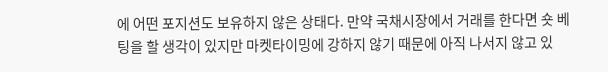에 어떤 포지션도 보유하지 않은 상태다. 만약 국채시장에서 거래를 한다면 숏 베팅을 할 생각이 있지만 마켓타이밍에 강하지 않기 때문에 아직 나서지 않고 있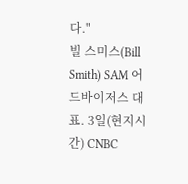다."
빌 스미스(Bill Smith) SAM 어드바이저스 대표. 3일(현지시간) CNBC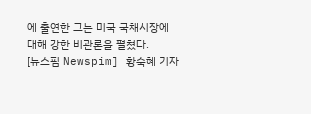에 출연한 그는 미국 국채시장에 대해 강한 비관론을 펼쳤다.
[뉴스핌 Newspim] 황숙혜 기자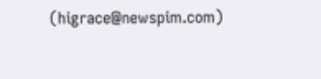(higrace@newspim.com)